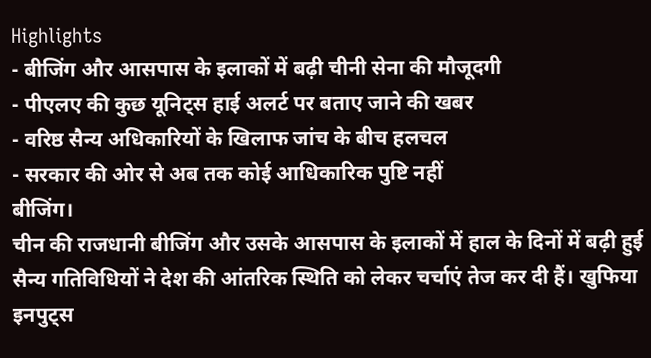Highlights
- बीजिंग और आसपास के इलाकों में बढ़ी चीनी सेना की मौजूदगी
- पीएलए की कुछ यूनिट्स हाई अलर्ट पर बताए जाने की खबर
- वरिष्ठ सैन्य अधिकारियों के खिलाफ जांच के बीच हलचल
- सरकार की ओर से अब तक कोई आधिकारिक पुष्टि नहीं
बीजिंग।
चीन की राजधानी बीजिंग और उसके आसपास के इलाकों में हाल के दिनों में बढ़ी हुई सैन्य गतिविधियों ने देश की आंतरिक स्थिति को लेकर चर्चाएं तेज कर दी हैं। खुफिया इनपुट्स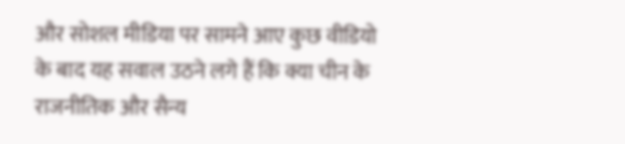और सोशल मीडिया पर सामने आए कुछ वीडियो के बाद यह सवाल उठने लगे हैं कि क्या चीन के राजनीतिक और सैन्य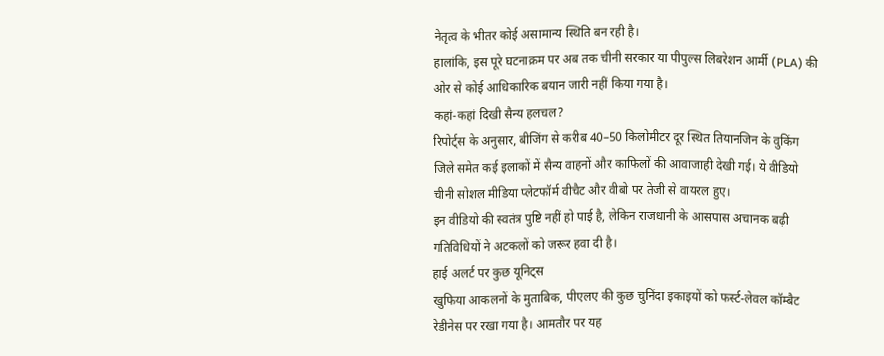नेतृत्व के भीतर कोई असामान्य स्थिति बन रही है।
हालांकि, इस पूरे घटनाक्रम पर अब तक चीनी सरकार या पीपुल्स लिबरेशन आर्मी (PLA) की ओर से कोई आधिकारिक बयान जारी नहीं किया गया है।
कहां-कहां दिखी सैन्य हलचल?
रिपोर्ट्स के अनुसार, बीजिंग से करीब 40–50 किलोमीटर दूर स्थित तियानजिन के वुकिंग जिले समेत कई इलाकों में सैन्य वाहनों और काफिलों की आवाजाही देखी गई। ये वीडियो चीनी सोशल मीडिया प्लेटफॉर्म वीचैट और वीबो पर तेजी से वायरल हुए।
इन वीडियो की स्वतंत्र पुष्टि नहीं हो पाई है, लेकिन राजधानी के आसपास अचानक बढ़ी गतिविधियों ने अटकलों को जरूर हवा दी है।
हाई अलर्ट पर कुछ यूनिट्स
खुफिया आकलनों के मुताबिक, पीएलए की कुछ चुनिंदा इकाइयों को फर्स्ट-लेवल कॉम्बैट रेडीनेस पर रखा गया है। आमतौर पर यह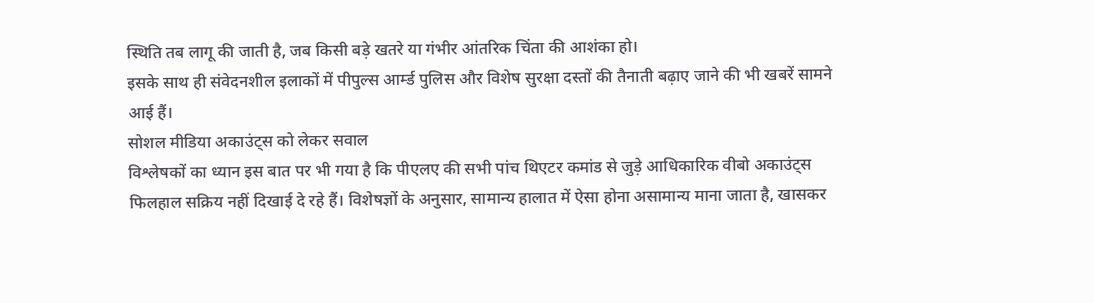स्थिति तब लागू की जाती है, जब किसी बड़े खतरे या गंभीर आंतरिक चिंता की आशंका हो।
इसके साथ ही संवेदनशील इलाकों में पीपुल्स आर्म्ड पुलिस और विशेष सुरक्षा दस्तों की तैनाती बढ़ाए जाने की भी खबरें सामने आई हैं।
सोशल मीडिया अकाउंट्स को लेकर सवाल
विश्लेषकों का ध्यान इस बात पर भी गया है कि पीएलए की सभी पांच थिएटर कमांड से जुड़े आधिकारिक वीबो अकाउंट्स फिलहाल सक्रिय नहीं दिखाई दे रहे हैं। विशेषज्ञों के अनुसार, सामान्य हालात में ऐसा होना असामान्य माना जाता है, खासकर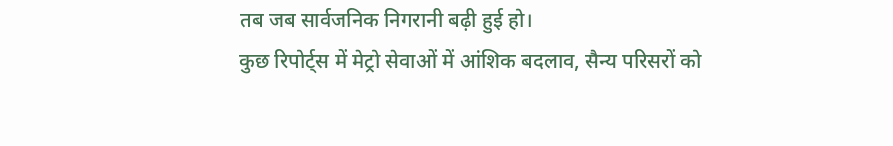तब जब सार्वजनिक निगरानी बढ़ी हुई हो।
कुछ रिपोर्ट्स में मेट्रो सेवाओं में आंशिक बदलाव, सैन्य परिसरों को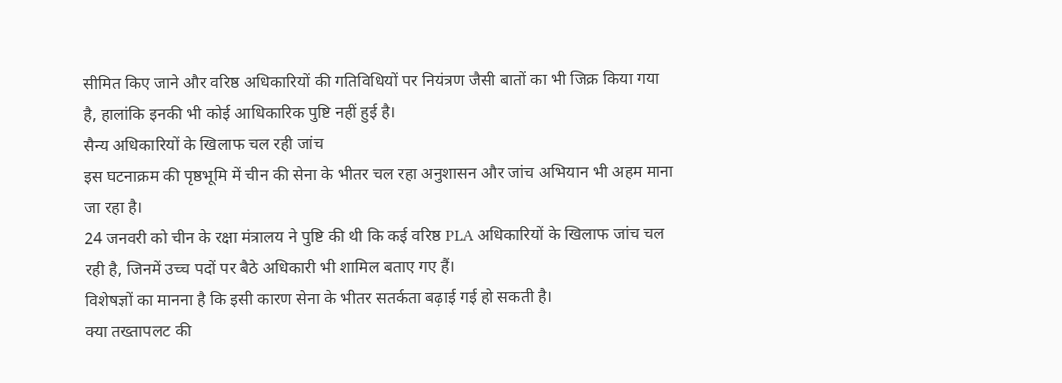सीमित किए जाने और वरिष्ठ अधिकारियों की गतिविधियों पर नियंत्रण जैसी बातों का भी जिक्र किया गया है, हालांकि इनकी भी कोई आधिकारिक पुष्टि नहीं हुई है।
सैन्य अधिकारियों के खिलाफ चल रही जांच
इस घटनाक्रम की पृष्ठभूमि में चीन की सेना के भीतर चल रहा अनुशासन और जांच अभियान भी अहम माना जा रहा है।
24 जनवरी को चीन के रक्षा मंत्रालय ने पुष्टि की थी कि कई वरिष्ठ PLA अधिकारियों के खिलाफ जांच चल रही है, जिनमें उच्च पदों पर बैठे अधिकारी भी शामिल बताए गए हैं।
विशेषज्ञों का मानना है कि इसी कारण सेना के भीतर सतर्कता बढ़ाई गई हो सकती है।
क्या तख्तापलट की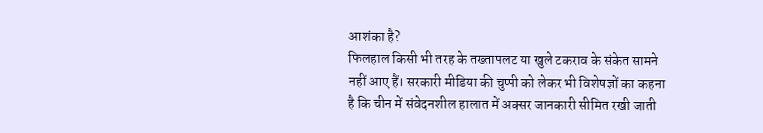आशंका है?
फिलहाल किसी भी तरह के तख्तापलट या खुले टकराव के संकेत सामने नहीं आए हैं। सरकारी मीडिया की चुप्पी को लेकर भी विशेषज्ञों का कहना है कि चीन में संवेदनशील हालात में अक्सर जानकारी सीमित रखी जाती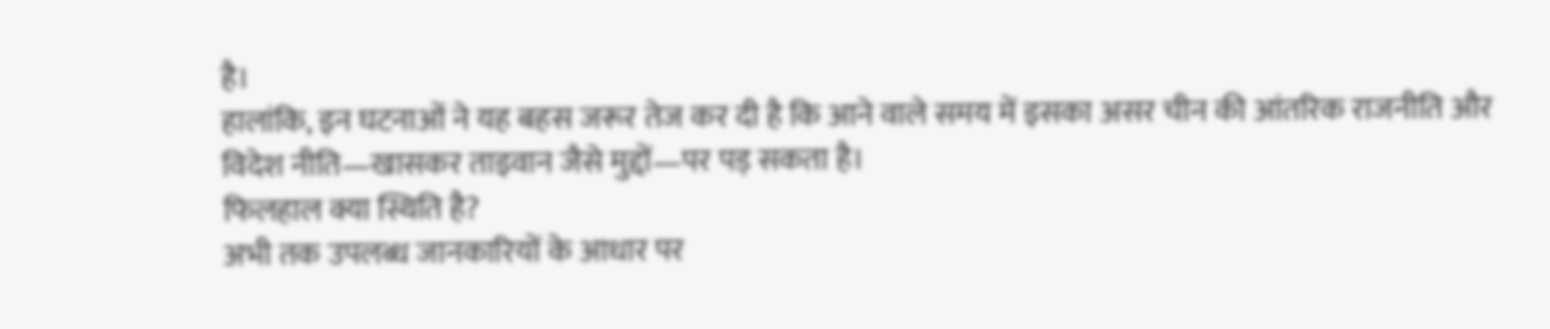है।
हालांकि, इन घटनाओं ने यह बहस जरूर तेज कर दी है कि आने वाले समय में इसका असर चीन की आंतरिक राजनीति और विदेश नीति—खासकर ताइवान जैसे मुद्दों—पर पड़ सकता है।
फिलहाल क्या स्थिति है?
अभी तक उपलब्ध जानकारियों के आधार पर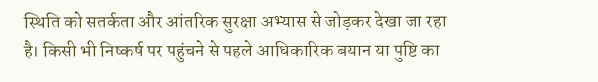स्थिति को सतर्कता और आंतरिक सुरक्षा अभ्यास से जोड़कर देखा जा रहा है। किसी भी निष्कर्ष पर पहुंचने से पहले आधिकारिक बयान या पुष्टि का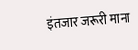इंतजार जरूरी माना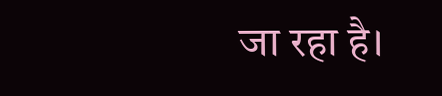जा रहा है।